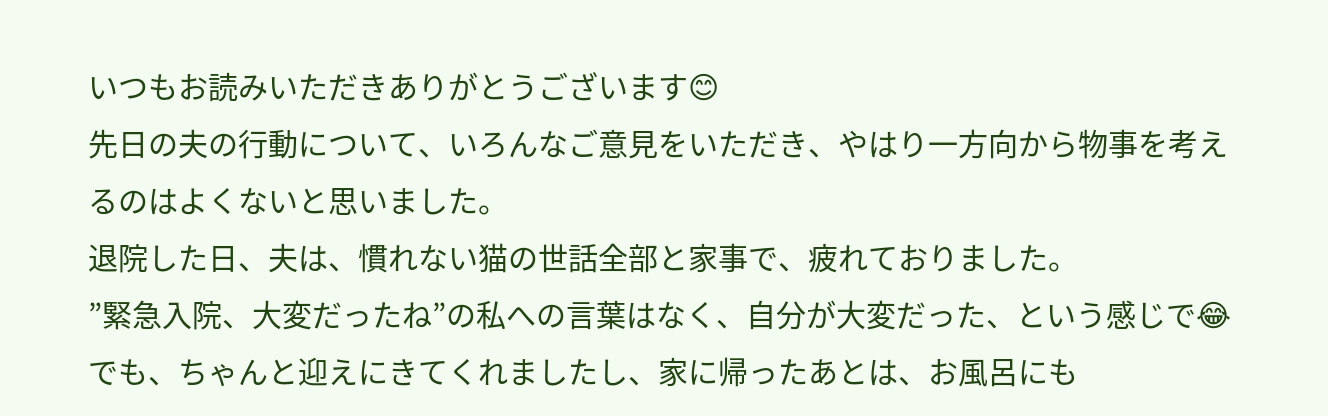いつもお読みいただきありがとうございます😊
先日の夫の行動について、いろんなご意見をいただき、やはり一方向から物事を考えるのはよくないと思いました。
退院した日、夫は、慣れない猫の世話全部と家事で、疲れておりました。
”緊急入院、大変だったね”の私への言葉はなく、自分が大変だった、という感じで😂
でも、ちゃんと迎えにきてくれましたし、家に帰ったあとは、お風呂にも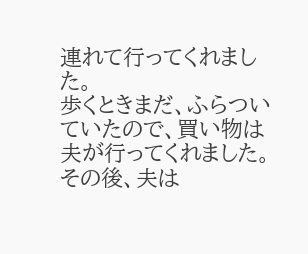連れて行ってくれました。
歩くときまだ、ふらついていたので、買い物は夫が行ってくれました。
その後、夫は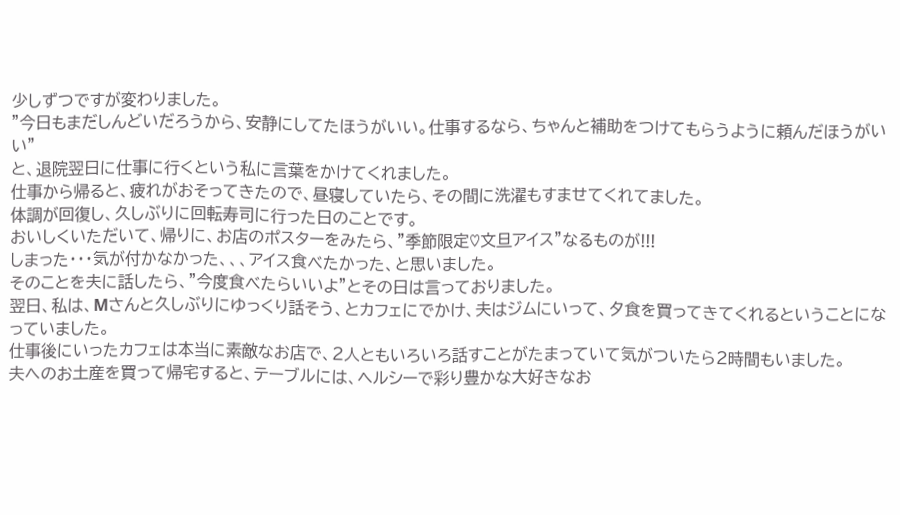少しずつですが変わりました。
”今日もまだしんどいだろうから、安静にしてたほうがいい。仕事するなら、ちゃんと補助をつけてもらうように頼んだほうがいい”
と、退院翌日に仕事に行くという私に言葉をかけてくれました。
仕事から帰ると、疲れがおそってきたので、昼寝していたら、その間に洗濯もすませてくれてました。
体調が回復し、久しぶりに回転寿司に行った日のことです。
おいしくいただいて、帰りに、お店のポスターをみたら、”季節限定♡文旦アイス”なるものが!!!
しまった・・・気が付かなかった、、、アイス食べたかった、と思いました。
そのことを夫に話したら、”今度食べたらいいよ”とその日は言っておりました。
翌日、私は、Mさんと久しぶりにゆっくり話そう、とカフェにでかけ、夫はジムにいって、夕食を買ってきてくれるということになっていました。
仕事後にいったカフェは本当に素敵なお店で、2人ともいろいろ話すことがたまっていて気がついたら2時間もいました。
夫へのお土産を買って帰宅すると、テーブルには、ヘルシーで彩り豊かな大好きなお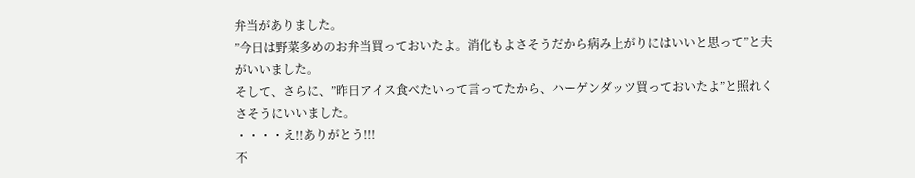弁当がありました。
”今日は野菜多めのお弁当買っておいたよ。消化もよさそうだから病み上がりにはいいと思って”と夫がいいました。
そして、さらに、”昨日アイス食べたいって言ってたから、ハーゲンダッツ買っておいたよ”と照れくさそうにいいました。
・・・・え!!ありがとう!!!
不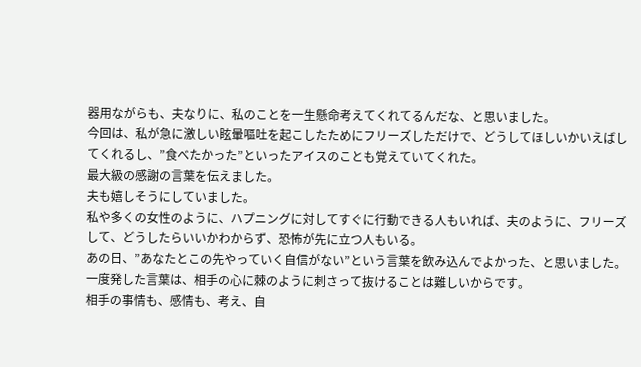器用ながらも、夫なりに、私のことを一生懸命考えてくれてるんだな、と思いました。
今回は、私が急に激しい眩暈嘔吐を起こしたためにフリーズしただけで、どうしてほしいかいえばしてくれるし、”食べたかった”といったアイスのことも覚えていてくれた。
最大級の感謝の言葉を伝えました。
夫も嬉しそうにしていました。
私や多くの女性のように、ハプニングに対してすぐに行動できる人もいれば、夫のように、フリーズして、どうしたらいいかわからず、恐怖が先に立つ人もいる。
あの日、”あなたとこの先やっていく自信がない”という言葉を飲み込んでよかった、と思いました。
一度発した言葉は、相手の心に棘のように刺さって抜けることは難しいからです。
相手の事情も、感情も、考え、自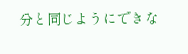分と同じようにできな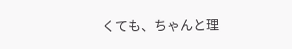くても、ちゃんと理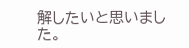解したいと思いました。